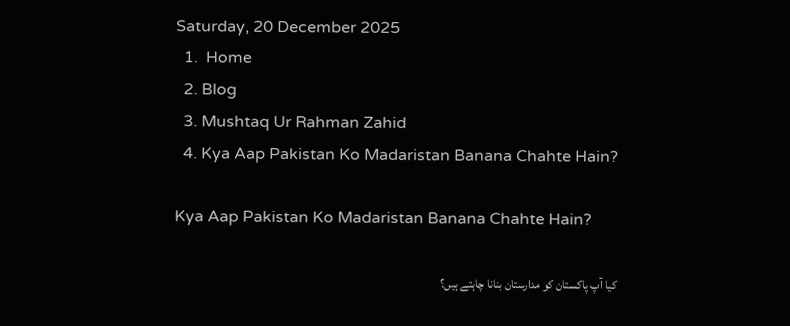Saturday, 20 December 2025
  1.  Home
  2. Blog
  3. Mushtaq Ur Rahman Zahid
  4. Kya Aap Pakistan Ko Madaristan Banana Chahte Hain?

Kya Aap Pakistan Ko Madaristan Banana Chahte Hain?

کیا آپ پاکستان کو مدارستان بنانا چاہتے ہیں؟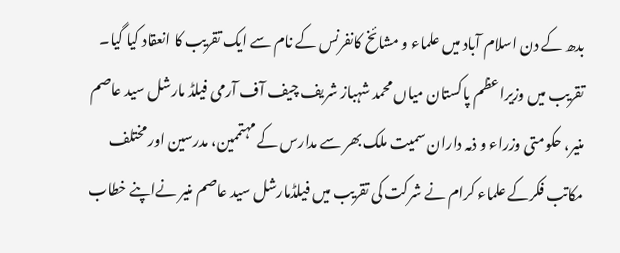بدھ کے دن اسلام آباد میں علماء و مشائخ کانفرنس کے نام سے ایک تقریب کا انعقاد کیا گیا۔ تقریب میں وزیراعظم پاکستان میاں محمد شہباز شریف چیف آف آرمی فیلڈ مارشل سید عاصم منیر، حکومتی وزراء و ذمہ داران سمیت ملک بھر سے مدارس کے مہتممین، مدرسین اور مختلف مکاتب فکرکے علماء کرام نے شرکت کی تقریب میں فیلڈمارشل سید عاصم منیر نےاپنے خطاب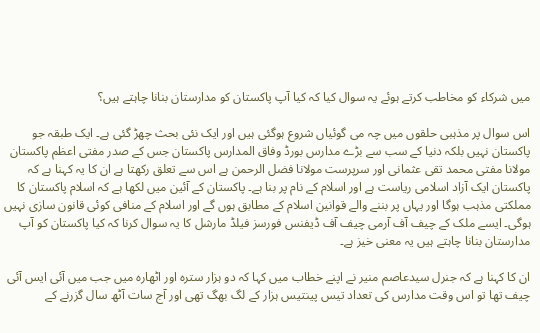میں شرکاء کو مخاطب کرتے ہوئے یہ سوال کیا کہ کیا آپ پاکستان کو مدارستان بنانا چاہتے ہیں؟

اس سوال پر مذہبی حلقوں میں چہ می گوئیاں شروع ہوگئی ہیں اور ایک نئی بحث چھڑ گئی ہے۔ ایک طبقہ جو پاکستان نہیں بلکہ دنیا کے سب سے بڑے مدارس بورڈ وفاق المدارس پاکستان جس کے صدر مفتی اعظم پاکستان مولانا مفتی محمد تقی عثمانی اور سرپرست مولانا فضل الرحمن ہے اس سے تعلق رکھتا ہے ان کا یہ کہنا ہے کہ پاکستان ایک آزاد اسلامی ریاست ہے اور اسلام کے نام پر بنا ہے۔ پاکستان کے آئین میں لکھا ہے کہ اسلام پاکستان کا مملکتی مذہب ہوگا اور یہاں پر بننے والے قوانین اسلام کے مطابق ہوں گے اور اسلام کے منافی کوئی قانون سازی نہیں ہوگی۔ ایسے ملک کے چیف آف آرمی چیف آف ڈیفنس فورسز فیلڈ مارشل کا یہ سوال کرنا کہ کیا پاکستان کو آپ مدارستان بنانا چاہتے ہیں یہ معنی خیز ہے۔

ان کا کہنا ہے کہ جنرل سیدعاصم منیر نے اپنے خطاب میں کہا کہ دو ہزار سترہ اور اٹھارہ میں جب میں آئی ایس آئی چیف تھا تو اس وقت مدارس کی تعداد تیس پینتیس ہزار کے لگ بھگ تھی اور آج سات آٹھ سال گزرنے کے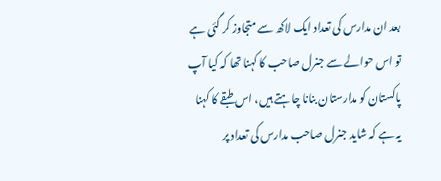بعد ان مدارس کی تعداد ایک لاکھ سے متجاوز کر گئی ہے تو اس حوالے سے جنرل صاحب کا کہنا تھا کہ کیا آپ پاکستان کو مدارستان بنانا چاہتے ہیں، اس طبقے کا کہنا یہ ہے کہ شاید جنرل صاحب مدارس کی تعداد پر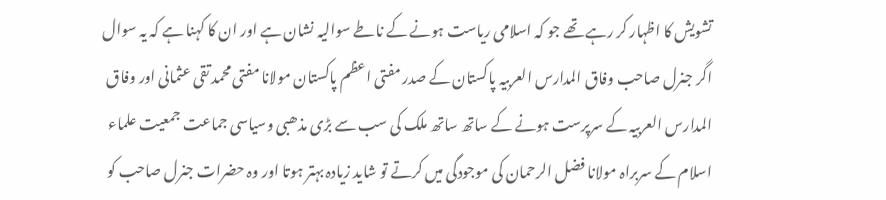تشویش کا اظہار کر رہے تھے جو کہ اسلامی ریاست ہونے کے ناطے سوالیہ نشان ہے اور ان کا کہنا ہے کہ یہ سوال اگر جنرل صاحب وفاق المدارس العربیہ پاکستان کے صدر مفتی اعظم پاکستان مولانا مفتی محمد تقی عثمانی اور وفاق المدارس العربیہ کے سرپرست ہونے کے ساتھ ساتھ ملک کی سب سے بڑی مذھبی وسیاسی جماعت جمعیت علماء اسلام کے سربراہ مولانا فضل الرحمان کی موجودگی میں کرتے تو شاید زیادہ بہتر ہوتا اور وہ حضرات جنرل صاحب کو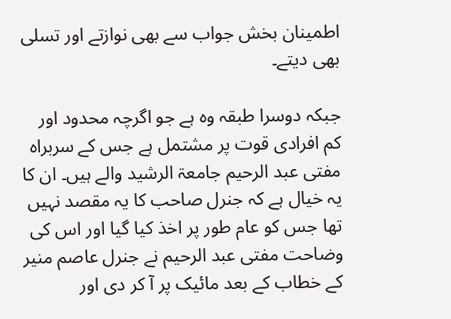اطمینان بخش جواب سے بھی نوازتے اور تسلی بھی دیتے۔

جبکہ دوسرا طبقہ وہ ہے جو اگرچہ محدود اور کم افرادی قوت پر مشتمل ہے جس کے سربراہ مفتی عبد الرحیم جامعۃ الرشید والے ہیں۔ ان کا یہ خیال ہے کہ جنرل صاحب کا یہ مقصد نہیں تھا جس کو عام طور پر اخذ کیا گیا اور اس کی وضاحت مفتی عبد الرحیم نے جنرل عاصم منیر کے خطاب کے بعد مائیک پر آ کر دی اور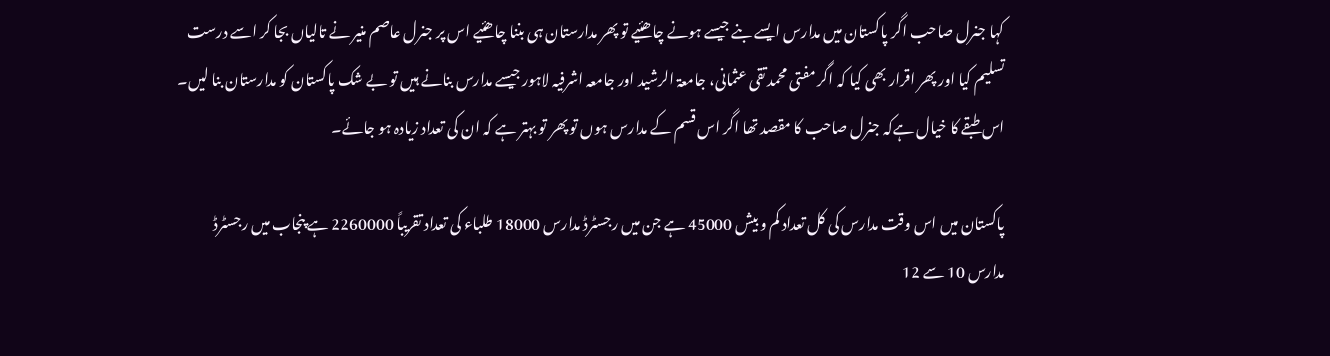کہا جنرل صاحب اگر پاکستان میں مدارس ایسے بنے جیسے ہونے چاھئیے تو پھر مدارستان ہی بننا چاھئیے اس پر جنرل عاصم منیر نے تالیاں بجا کر اسے درست تسلیم کیا اور پھر اقرار بھی کیا کہ اگر مفتی محمد تقی عثمانی، جامعۃ الرشید اور جامعہ اشرفیہ لاہور جیسے مدارس بنانے ہیں تو بے شک پاکستان کو مدارستان بنا لیں۔ اس طبقے کا خیال ہےکہ جنرل صاحب کا مقصد تھا اگر اس قسم کے مدارس ہوں تو پھر تو بہتر ہے کہ ان کی تعداد زیادہ ہو جائے۔

پاکستان میں اس وقت مدارس کی کل تعداد کم و بیش 45000 ہے جن میں رجسٹرڈ مدارس 18000 طلباء کی تعداد تقریباً 2260000 ہے پنجاب میں رجسٹرڈ مدارس 10 سے 12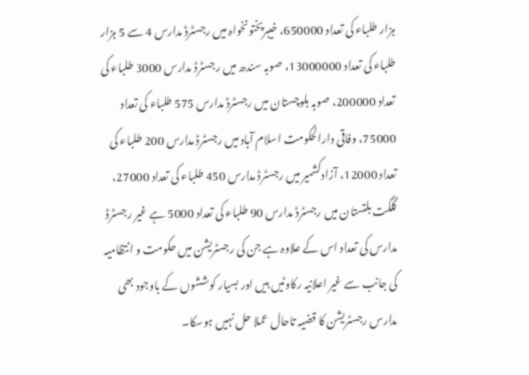ہزار طلباء کی تعداد 650000، خیبرپختونخواہ میں رجسٹرڈ مدارس 4 سے 5 ہزار طلباء کی تعداد 13000000، صوبہ سندھ میں رجسٹرڈ مدارس 3000 طلباء کی تعداد 200000، صوبہ بلوچستان میں رجسٹرڈ مدارس 575 طلباء کی تعداد 75000، وفاقی دارالحکومت اسلام آباد میں رجسٹرڈ مدارس 200 طلباء کی تعداد 12000، آزادکشمیر میں رجسٹرڈ مدارس 450 طلباء کی تعداد 27000، گلگت بلتستان میں رجسٹرڈ مدارس 90 طلباء کی تعداد 5000 ہے غیر رجسٹرڈ مدارس کی تعداد اس کے علاوہ ہے جن کی رجسٹریشن میں حکومت و انتظامیہ کی جانب سے غیر اعلانیہ رکاوٹیں ہیں اور بسیار کوششوں کے باوجود بھی مدارس رجسٹریشن کا قضیہ تاحال عملا حل نہیں ہوسکا۔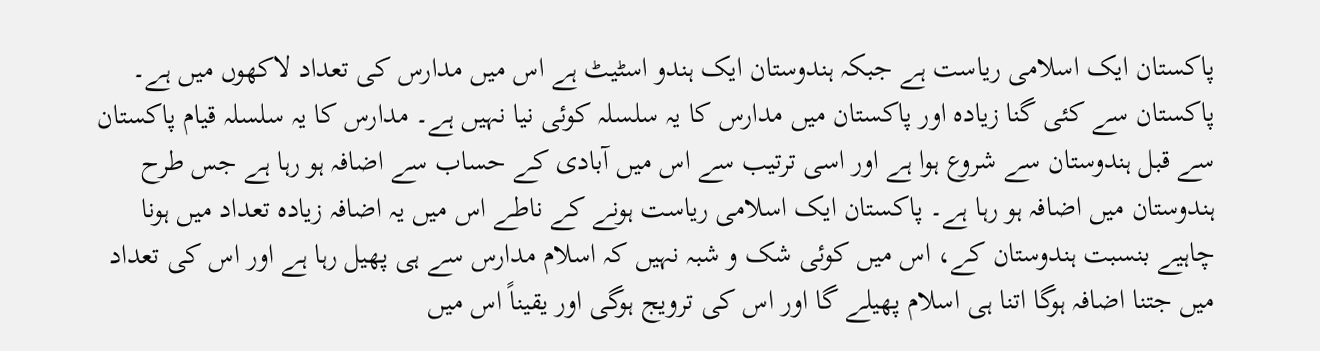پاکستان ایک اسلامی ریاست ہے جبکہ ہندوستان ایک ہندو اسٹیٹ ہے اس میں مدارس کی تعداد لاکھوں میں ہے۔ پاکستان سے کئی گنا زیادہ اور پاکستان میں مدارس کا یہ سلسلہ کوئی نیا نہیں ہے۔ مدارس کا یہ سلسلہ قیام پاکستان سے قبل ہندوستان سے شروع ہوا ہے اور اسی ترتیب سے اس میں آبادی کے حساب سے اضافہ ہو رہا ہے جس طرح ہندوستان میں اضافہ ہو رہا ہے۔ پاکستان ایک اسلامی ریاست ہونے کے ناطے اس میں یہ اضافہ زیادہ تعداد میں ہونا چاہیے بنسبت ہندوستان کے، اس میں کوئی شک و شبہ نہیں کہ اسلام مدارس سے ہی پھیل رہا ہے اور اس کی تعداد میں جتنا اضافہ ہوگا اتنا ہی اسلام پھیلے گا اور اس کی ترویج ہوگی اور یقیناً اس میں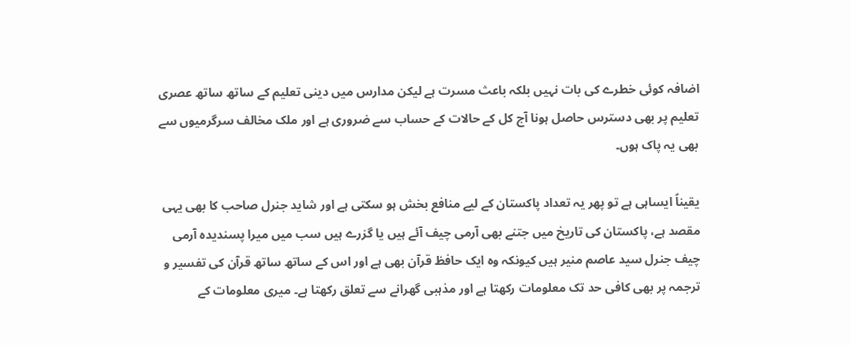اضافہ کوئی خطرے کی بات نہیں بلکہ باعث مسرت ہے لیکن مدارس میں دینی تعلیم کے ساتھ ساتھ عصری تعلیم پر بھی دسترس حاصل ہونا آج کل کے حالات کے حساب سے ضروری ہے اور ملک مخالف سرگرمیوں سے بھی یہ پاک ہوں۔

یقیناً ایساہی ہے تو پھر یہ تعداد پاکستان کے لیے منافع بخش ہو سکتی ہے اور شاید جنرل صاحب کا بھی یہی مقصد ہے، پاکستان کی تاریخ میں جتنے بھی آرمی چیف آئے ہیں یا گزرے ہیں سب میں میرا پسندیدہ آرمی چیف جنرل سید عاصم منیر ہیں کیونکہ وہ ایک حافظ قرآن بھی ہے اور اس کے ساتھ ساتھ قرآن کی تفسیر و ترجمہ پر بھی کافی حد تک معلومات رکھتا ہے اور مذہبی گھرانے سے تعلق رکھتا ہے۔ میری معلومات کے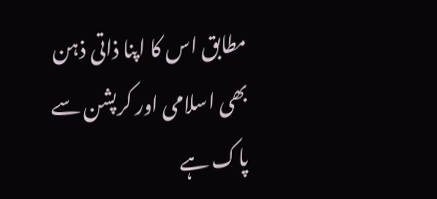مطابق اس کا اپنا ذاتی ذہن بھی اسلامی اور کرپشن سے پاک ہے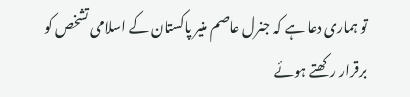تو ہماری دعا ہے کہ جنرل عاصم منیر پاکستان کے اسلامی تشخص کو برقرار رکھتے ہوئے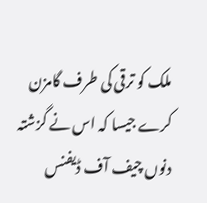ملک کو ترقی کی طرف گامزن کرے جیسا کہ اس نے گزشتہ دنوں چیف آف ڈیفنس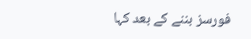فورسز بننے کے بعد کہا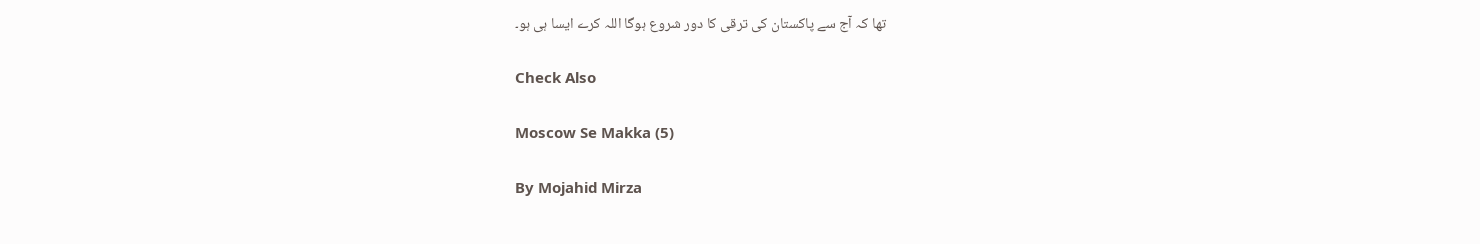تھا کہ آج سے پاکستان کی ترقی کا دور شروع ہوگا اللہ کرے ایسا ہی ہو۔

Check Also

Moscow Se Makka (5)

By Mojahid Mirza